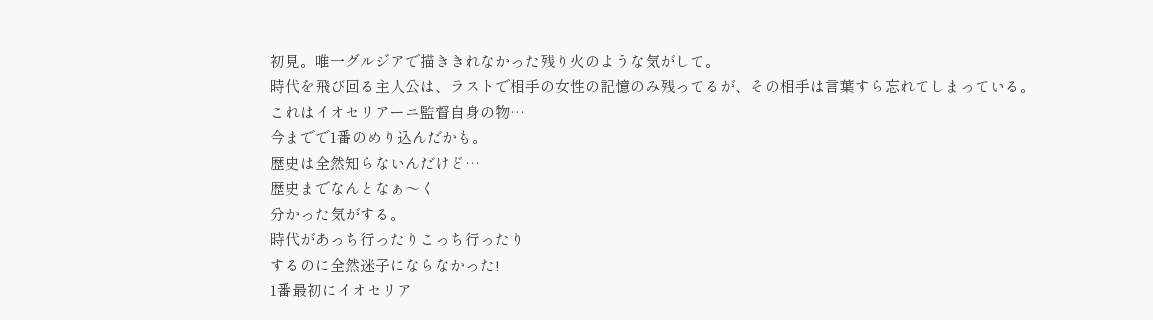初見。唯一グルジアで描ききれなかった残り火のような気がして。
時代を飛び回る主人公は、ラストで相手の女性の記憶のみ残ってるが、その相手は言葉すら忘れてしまっている。
これはイオセリアーニ監督自身の物…
今までで1番のめり込んだかも。
歴史は全然知らないんだけど…
歴史までなんとなぁ〜く
分かった気がする。
時代があっち行ったりこっち行ったり
するのに全然迷子にならなかった!
1番最初にイオセリア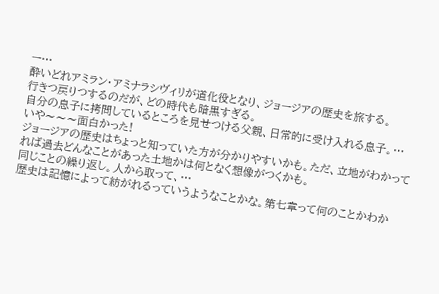ー…
酔いどれアミラン・アミナラシヴィリが道化役となり、ジョージアの歴史を旅する。
行きつ戻りつするのだが、どの時代も暗黒すぎる。
自分の息子に拷問しているところを見せつける父親、日常的に受け入れる息子。…
いや〜〜〜面白かった!
ジョージアの歴史はちょっと知っていた方が分かりやすいかも。ただ、立地がわかってれば過去どんなことがあった土地かは何となく想像がつくかも。
同じことの繰り返し。人から取って、…
歴史は記憶によって紡がれるっていうようなことかな。第七章って何のことかわか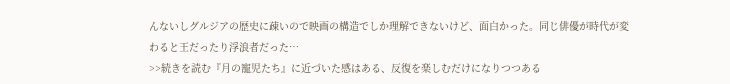んないしグルジアの歴史に疎いので映画の構造でしか理解できないけど、面白かった。同じ俳優が時代が変わると王だったり浮浪者だった…
>>続きを読む『月の寵児たち』に近づいた感はある、反復を楽しむだけになりつつある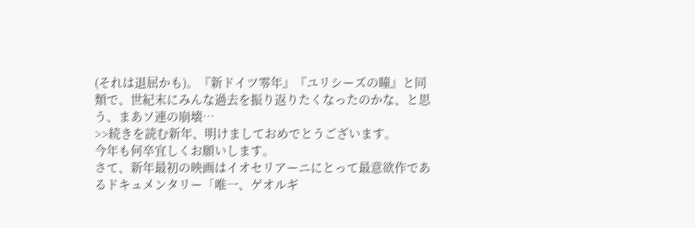(それは退屈かも)。『新ドイツ零年』『ユリシーズの瞳』と同類で、世紀末にみんな過去を振り返りたくなったのかな、と思う、まあソ連の崩壊…
>>続きを読む新年、明けましておめでとうございます。
今年も何卒宜しくお願いします。
さて、新年最初の映画はイオセリアーニにとって最意欲作であるドキュメンタリー「唯一、ゲオルギ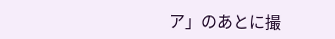ア」のあとに撮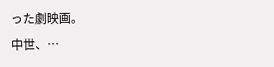った劇映画。
中世、…